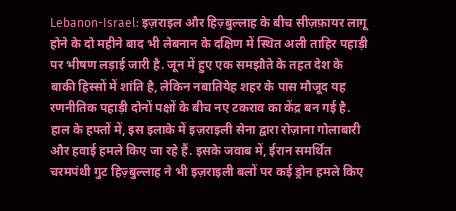Lebanon-Israel: इज़राइल और हिज़्बुल्लाह के बीच सीज़फ़ायर लागू होने के दो महीने बाद भी लेबनान के दक्षिण में स्थित अली ताहिर पहाड़ी पर भीषण लड़ाई जारी है. जून में हुए एक समझौते के तहत देश के बाकी हिस्सों में शांति है, लेकिन नबातियेह शहर के पास मौजूद यह रणनीतिक पहाड़ी दोनों पक्षों के बीच नए टकराव का केंद्र बन गई है. हाल के हफ्तों में, इस इलाके में इज़राइली सेना द्वारा रोज़ाना गोलाबारी और हवाई हमले किए जा रहे हैं. इसके जवाब में, ईरान समर्थित चरमपंथी गुट हिज़्बुल्लाह ने भी इज़राइली बलों पर कई ड्रोन हमले किए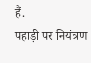हैं.
पहाड़ी पर नियंत्रण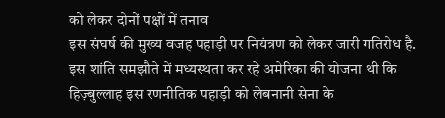को लेकर दोनों पक्षों में तनाव
इस संघर्ष की मुख्य वजह पहाड़ी पर नियंत्रण को लेकर जारी गतिरोध है. इस शांति समझौते में मध्यस्थता कर रहे अमेरिका की योजना थी कि हिज़्बुल्लाह इस रणनीतिक पहाड़ी को लेबनानी सेना के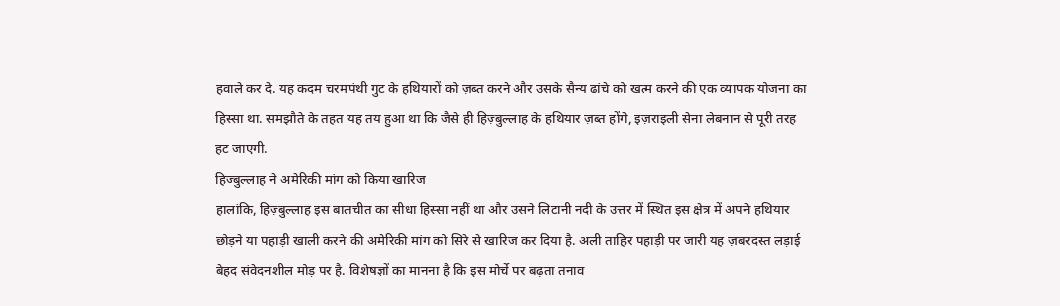हवाले कर दे. यह कदम चरमपंथी गुट के हथियारों को ज़ब्त करने और उसके सैन्य ढांचे को खत्म करने की एक व्यापक योजना का हिस्सा था. समझौते के तहत यह तय हुआ था कि जैसे ही हिज़्बुल्लाह के हथियार ज़ब्त होंगे, इज़राइली सेना लेबनान से पूरी तरह हट जाएगी.
हिज्बुल्लाह ने अमेरिकी मांग को किया खारिज
हालांकि, हिज़्बुल्लाह इस बातचीत का सीधा हिस्सा नहीं था और उसने लिटानी नदी के उत्तर में स्थित इस क्षेत्र में अपने हथियार छोड़ने या पहाड़ी खाली करने की अमेरिकी मांग को सिरे से खारिज कर दिया है. अली ताहिर पहाड़ी पर जारी यह ज़बरदस्त लड़ाई बेहद संवेदनशील मोड़ पर है. विशेषज्ञों का मानना है कि इस मोर्चे पर बढ़ता तनाव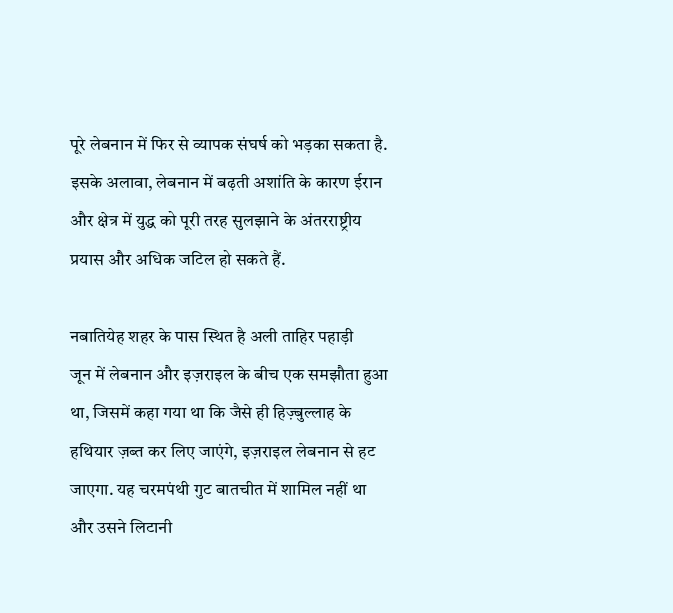पूरे लेबनान में फिर से व्यापक संघर्ष को भड़का सकता है. इसके अलावा, लेबनान में बढ़ती अशांति के कारण ईरान और क्षेत्र में युद्ध को पूरी तरह सुलझाने के अंतरराष्ट्रीय प्रयास और अधिक जटिल हो सकते हैं.

नबातियेह शहर के पास स्थित है अली ताहिर पहाड़ी
जून में लेबनान और इज़राइल के बीच एक समझौता हुआ था, जिसमें कहा गया था कि जैसे ही हिज़्बुल्लाह के हथियार ज़ब्त कर लिए जाएंगे, इज़राइल लेबनान से हट जाएगा. यह चरमपंथी गुट बातचीत में शामिल नहीं था और उसने लिटानी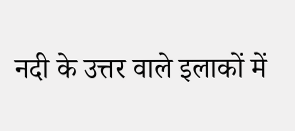नदी के उत्तर वाले इलाकों में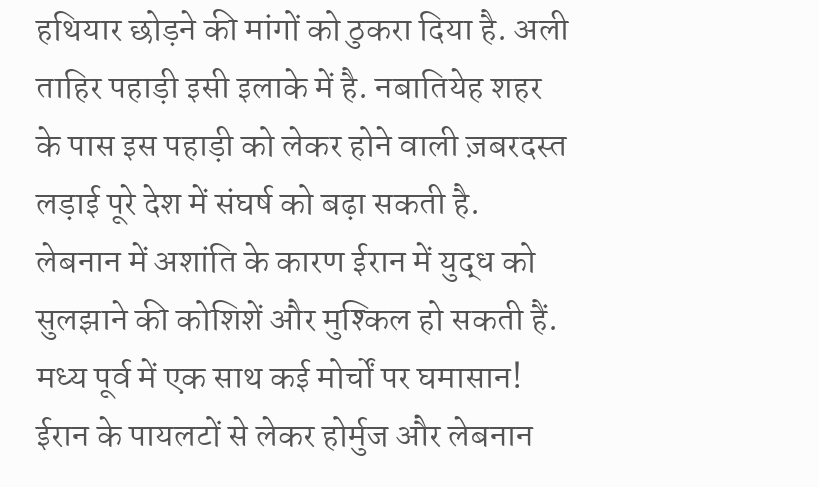हथियार छोड़ने की मांगों को ठुकरा दिया है. अली ताहिर पहाड़ी इसी इलाके में है. नबातियेह शहर के पास इस पहाड़ी को लेकर होने वाली ज़बरदस्त लड़ाई पूरे देश में संघर्ष को बढ़ा सकती है. लेबनान में अशांति के कारण ईरान में युद्ध को सुलझाने की कोशिशें और मुश्किल हो सकती हैं.
मध्य पूर्व में एक साथ कई मोर्चों पर घमासान! ईरान के पायलटों से लेकर होर्मुज और लेबनान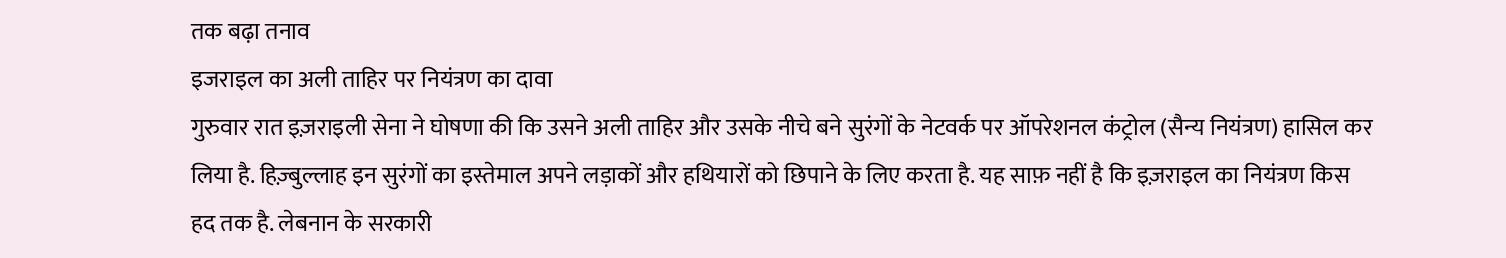तक बढ़ा तनाव
इजराइल का अली ताहिर पर नियंत्रण का दावा
गुरुवार रात इज़राइली सेना ने घोषणा की कि उसने अली ताहिर और उसके नीचे बने सुरंगों के नेटवर्क पर ऑपरेशनल कंट्रोल (सैन्य नियंत्रण) हासिल कर लिया है. हिज़्बुल्लाह इन सुरंगों का इस्तेमाल अपने लड़ाकों और हथियारों को छिपाने के लिए करता है. यह साफ़ नहीं है कि इज़राइल का नियंत्रण किस हद तक है. लेबनान के सरकारी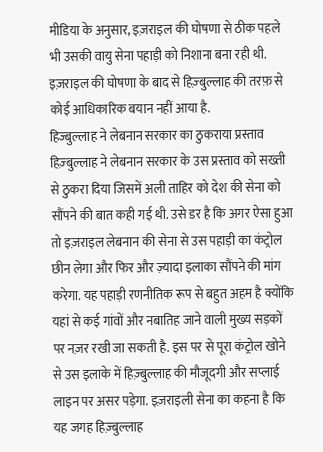मीडिया के अनुसार, इज़राइल की घोषणा से ठीक पहले भी उसकी वायु सेना पहाड़ी को निशाना बना रही थी.
इज़राइल की घोषणा के बाद से हिज़्बुल्लाह की तरफ़ से कोई आधिकारिक बयान नहीं आया है.
हिज्बुल्लाह ने लेबनान सरकार का ठुकराया प्रस्ताव
हिज़्बुल्लाह ने लेबनान सरकार के उस प्रस्ताव को सख्ती से ठुकरा दिया जिसमें अली ताहिर को देश की सेना को सौंपने की बात कही गई थी. उसे डर है कि अगर ऐसा हुआ तो इज़राइल लेबनान की सेना से उस पहाड़ी का कंट्रोल छीन लेगा और फिर और ज़्यादा इलाका सौंपने की मांग करेगा. यह पहाड़ी रणनीतिक रूप से बहुत अहम है क्योंकि यहां से कई गांवों और नबातिह जाने वाली मुख्य सड़कों पर नज़र रखी जा सकती है. इस पर से पूरा कंट्रोल खोने से उस इलाके में हिज़्बुल्लाह की मौजूदगी और सप्लाई लाइन पर असर पड़ेगा. इज़राइली सेना का कहना है कि यह जगह हिज़्बुल्लाह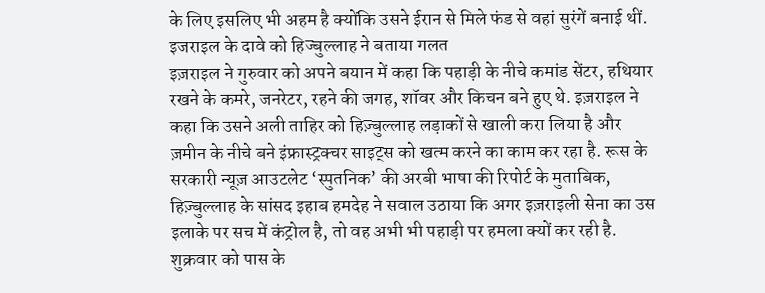के लिए इसलिए भी अहम है क्योंकि उसने ईरान से मिले फंड से वहां सुरंगें बनाई थीं.
इजराइल के दावे को हिज्बुल्लाह ने बताया गलत
इज़राइल ने गुरुवार को अपने बयान में कहा कि पहाड़ी के नीचे कमांड सेंटर, हथियार रखने के कमरे, जनरेटर, रहने की जगह, शॉवर और किचन बने हुए थे. इज़राइल ने कहा कि उसने अली ताहिर को हिज़्बुल्लाह लड़ाकों से खाली करा लिया है और ज़मीन के नीचे बने इंफ्रास्ट्रक्चर साइट्स को खत्म करने का काम कर रहा है. रूस के सरकारी न्यूज़ आउटलेट ‘स्पुतनिक’ की अरबी भाषा की रिपोर्ट के मुताबिक, हिज़्बुल्लाह के सांसद इहाब हमदेह ने सवाल उठाया कि अगर इज़राइली सेना का उस इलाके पर सच में कंट्रोल है, तो वह अभी भी पहाड़ी पर हमला क्यों कर रही है. शुक्रवार को पास के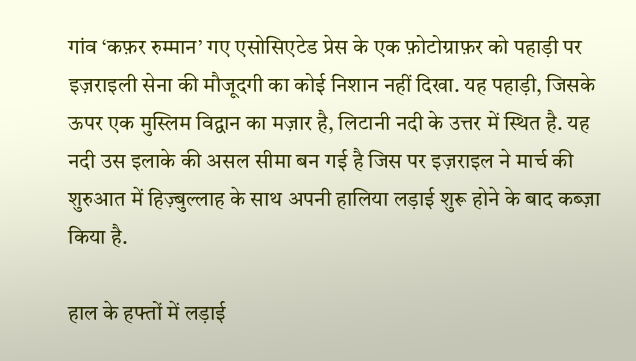गांव ‘कफ़र रुम्मान’ गए एसोसिएटेड प्रेस के एक फ़ोटोग्राफ़र को पहाड़ी पर इज़राइली सेना की मौजूदगी का कोई निशान नहीं दिखा. यह पहाड़ी, जिसके ऊपर एक मुस्लिम विद्वान का मज़ार है, लिटानी नदी के उत्तर में स्थित है. यह नदी उस इलाके की असल सीमा बन गई है जिस पर इज़राइल ने मार्च की शुरुआत में हिज़्बुल्लाह के साथ अपनी हालिया लड़ाई शुरू होने के बाद कब्ज़ा किया है.

हाल के हफ्तों में लड़ाई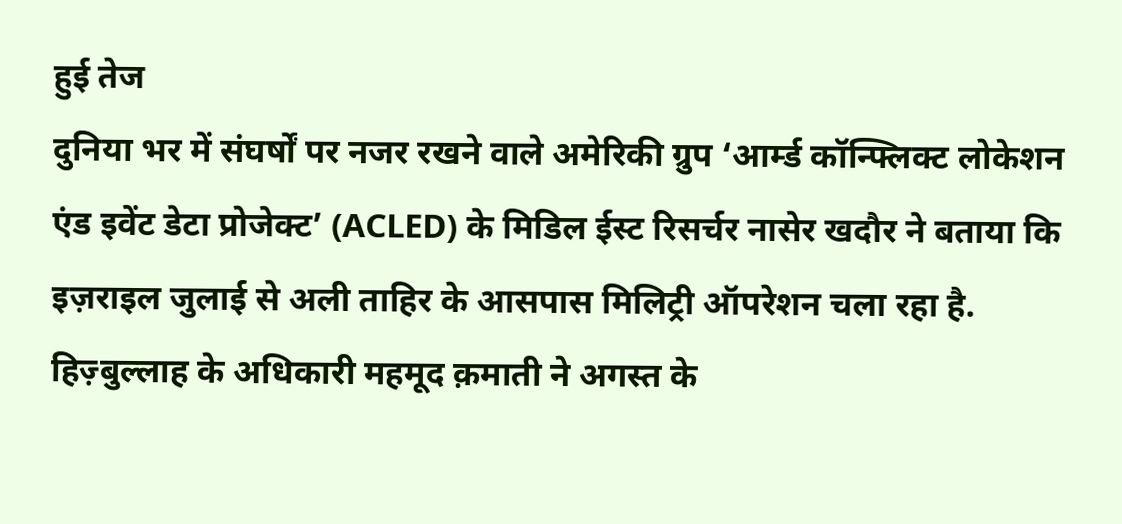हुई तेज
दुनिया भर में संघर्षों पर नजर रखने वाले अमेरिकी ग्रुप ‘आर्म्ड कॉन्फ्लिक्ट लोकेशन एंड इवेंट डेटा प्रोजेक्ट’ (ACLED) के मिडिल ईस्ट रिसर्चर नासेर खदौर ने बताया कि इज़राइल जुलाई से अली ताहिर के आसपास मिलिट्री ऑपरेशन चला रहा है. हिज़्बुल्लाह के अधिकारी महमूद क़माती ने अगस्त के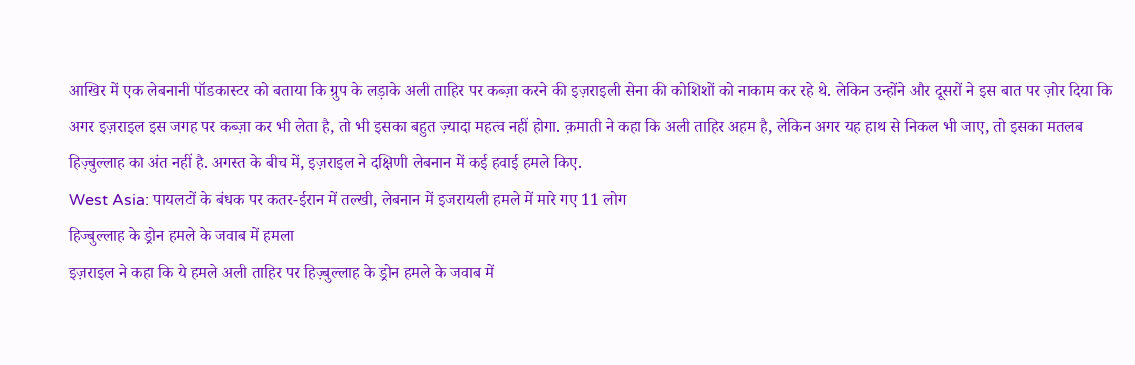आखिर में एक लेबनानी पॉडकास्टर को बताया कि ग्रुप के लड़ाके अली ताहिर पर कब्ज़ा करने की इज़राइली सेना की कोशिशों को नाकाम कर रहे थे. लेकिन उन्होंने और दूसरों ने इस बात पर ज़ोर दिया कि अगर इज़राइल इस जगह पर कब्ज़ा कर भी लेता है, तो भी इसका बहुत ज़्यादा महत्व नहीं होगा. क़माती ने कहा कि अली ताहिर अहम है, लेकिन अगर यह हाथ से निकल भी जाए, तो इसका मतलब हिज़्बुल्लाह का अंत नहीं है. अगस्त के बीच में, इज़राइल ने दक्षिणी लेबनान में कई हवाई हमले किए.
West Asia: पायलटों के बंधक पर कतर-ईरान में तल्खी, लेबनान में इजरायली हमले में मारे गए 11 लोग
हिज्बुल्लाह के ड्रोन हमले के जवाब में हमला
इज़राइल ने कहा कि ये हमले अली ताहिर पर हिज़्बुल्लाह के ड्रोन हमले के जवाब में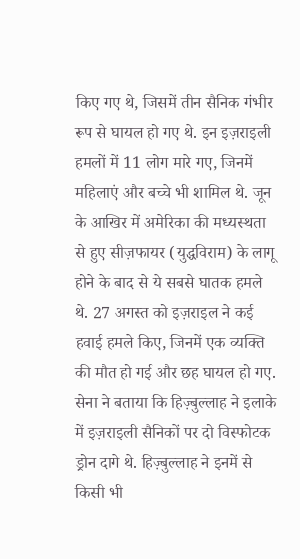किए गए थे, जिसमें तीन सैनिक गंभीर रूप से घायल हो गए थे. इन इज़राइली हमलों में 11 लोग मारे गए, जिनमें महिलाएं और बच्चे भी शामिल थे. जून के आखिर में अमेरिका की मध्यस्थता से हुए सीज़फायर (युद्धविराम) के लागू होने के बाद से ये सबसे घातक हमले थे. 27 अगस्त को इज़राइल ने कई हवाई हमले किए, जिनमें एक व्यक्ति की मौत हो गई और छह घायल हो गए. सेना ने बताया कि हिज़्बुल्लाह ने इलाके में इज़राइली सैनिकों पर दो विस्फोटक ड्रोन दागे थे. हिज़्बुल्लाह ने इनमें से किसी भी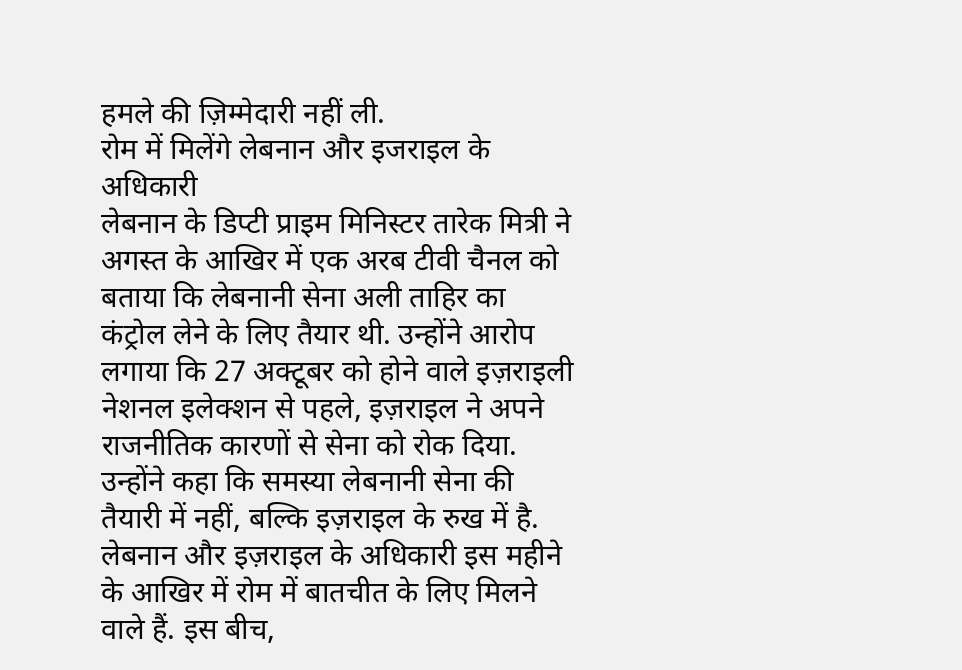हमले की ज़िम्मेदारी नहीं ली.
रोम में मिलेंगे लेबनान और इजराइल के अधिकारी
लेबनान के डिप्टी प्राइम मिनिस्टर तारेक मित्री ने अगस्त के आखिर में एक अरब टीवी चैनल को बताया कि लेबनानी सेना अली ताहिर का कंट्रोल लेने के लिए तैयार थी. उन्होंने आरोप लगाया कि 27 अक्टूबर को होने वाले इज़राइली नेशनल इलेक्शन से पहले, इज़राइल ने अपने राजनीतिक कारणों से सेना को रोक दिया. उन्होंने कहा कि समस्या लेबनानी सेना की तैयारी में नहीं, बल्कि इज़राइल के रुख में है. लेबनान और इज़राइल के अधिकारी इस महीने के आखिर में रोम में बातचीत के लिए मिलने वाले हैं. इस बीच,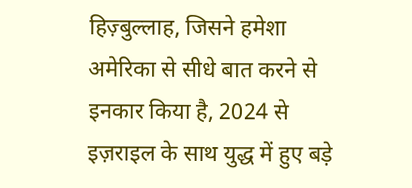हिज़्बुल्लाह, जिसने हमेशा अमेरिका से सीधे बात करने से इनकार किया है, 2024 से इज़राइल के साथ युद्ध में हुए बड़े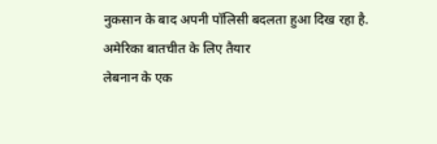नुकसान के बाद अपनी पॉलिसी बदलता हुआ दिख रहा है.
अमेरिका बातचीत के लिए तैयार
लेबनान के एक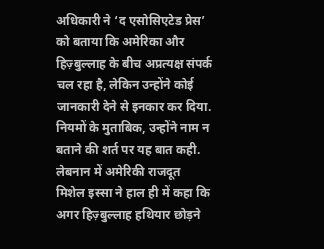अधिकारी ने ‘द एसोसिएटेड प्रेस’ को बताया कि अमेरिका और हिज़्बुल्लाह के बीच अप्रत्यक्ष संपर्क चल रहा है, लेकिन उन्होंने कोई जानकारी देने से इनकार कर दिया. नियमों के मुताबिक, उन्होंने नाम न बताने की शर्त पर यह बात कही. लेबनान में अमेरिकी राजदूत मिशेल इस्सा ने हाल ही में कहा कि अगर हिज़्बुल्लाह हथियार छोड़ने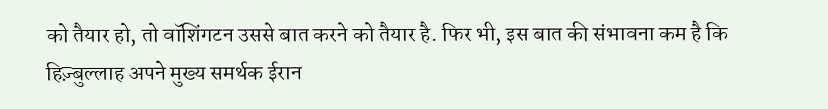को तैयार हो, तो वॉशिंगटन उससे बात करने को तैयार है. फिर भी, इस बात की संभावना कम है कि हिज़्बुल्लाह अपने मुख्य समर्थक ईरान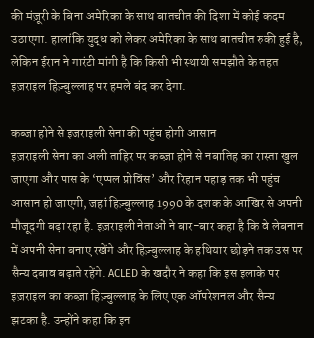की मंज़ूरी के बिना अमेरिका के साथ बातचीत की दिशा में कोई कदम उठाएगा. हालांकि युद्ध को लेकर अमेरिका के साथ बातचीत रुकी हुई है, लेकिन ईरान ने गारंटी मांगी है कि किसी भी स्थायी समझौते के तहत इज़राइल हिज़्बुल्लाह पर हमले बंद कर देगा.

कब्जा होने से इजराइली सेना की पहुंच होगी आसान
इज़राइली सेना का अली ताहिर पर कब्ज़ा होने से नबातिह का रास्ता खुल जाएगा और पास के ‘एप्पल प्रोविंस’ और रिहान पहाड़ तक भी पहुंच आसान हो जाएगी, जहां हिज़्बुल्लाह 1990 के दशक के आखिर से अपनी मौजूदगी बढ़ा रहा है. इज़राइली नेताओं ने बार-बार कहा है कि वे लेबनान में अपनी सेना बनाए रखेंगे और हिज़्बुल्लाह के हथियार छोड़ने तक उस पर सैन्य दबाव बढ़ाते रहेंगे. ACLED के खदौर ने कहा कि इस इलाके पर इज़राइल का कब्ज़ा हिज़्बुल्लाह के लिए एक ऑपरेशनल और सैन्य झटका है. उन्होंने कहा कि इन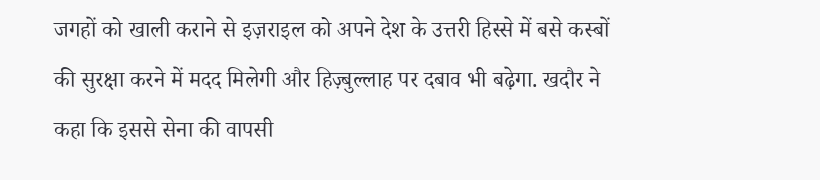जगहों को खाली कराने से इज़राइल को अपने देश के उत्तरी हिस्से में बसे कस्बों की सुरक्षा करने में मदद मिलेगी और हिज़्बुल्लाह पर दबाव भी बढ़ेगा. खदौर ने कहा कि इससे सेना की वापसी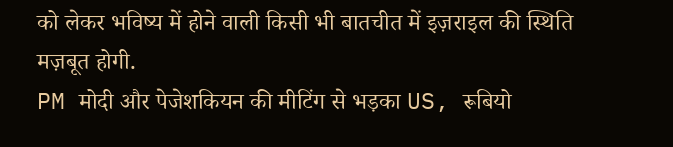को लेकर भविष्य में होने वाली किसी भी बातचीत में इज़राइल की स्थिति मज़बूत होगी.
PM मोदी और पेजेशकियन की मीटिंग से भड़का US, रूबियो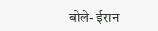बोले- ईरान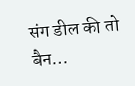संग डील की तो बैन…